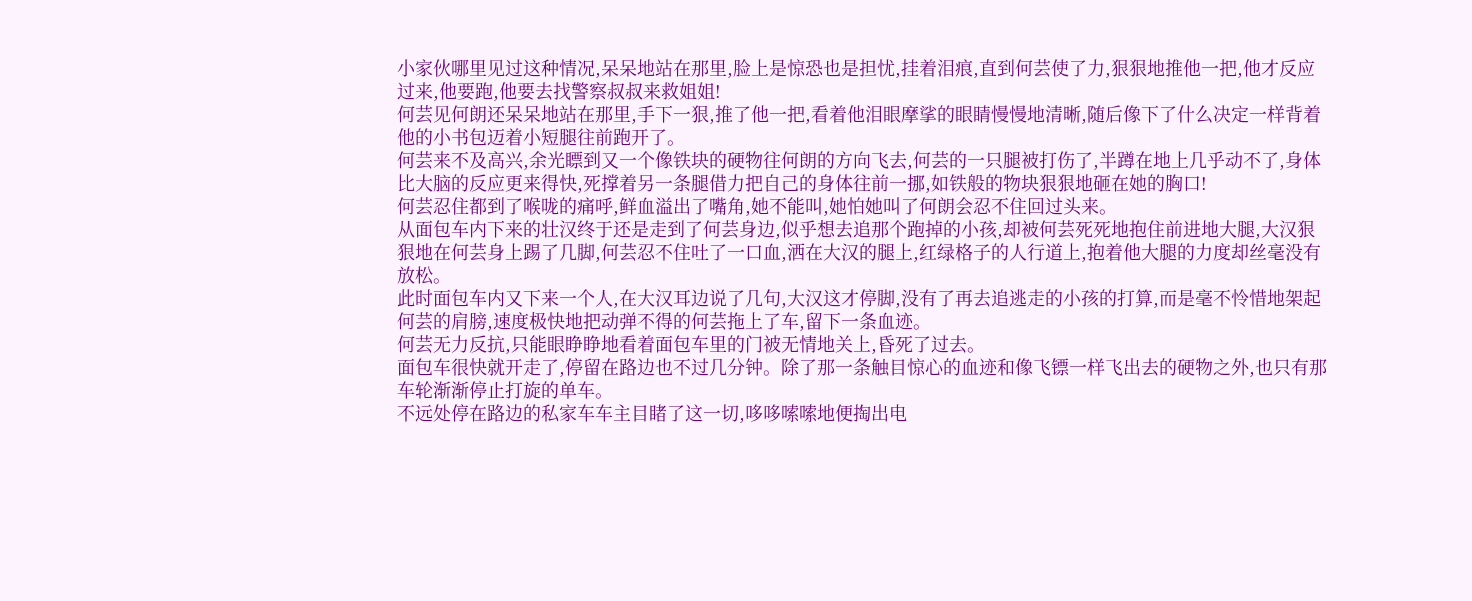小家伙哪里见过这种情况,呆呆地站在那里,脸上是惊恐也是担忧,挂着泪痕,直到何芸使了力,狠狠地推他一把,他才反应过来,他要跑,他要去找警察叔叔来救姐姐!
何芸见何朗还呆呆地站在那里,手下一狠,推了他一把,看着他泪眼摩挲的眼睛慢慢地清晰,随后像下了什么决定一样背着他的小书包迈着小短腿往前跑开了。
何芸来不及高兴,余光瞟到又一个像铁块的硬物往何朗的方向飞去,何芸的一只腿被打伤了,半蹲在地上几乎动不了,身体比大脑的反应更来得快,死撑着另一条腿借力把自己的身体往前一挪,如铁般的物块狠狠地砸在她的胸口!
何芸忍住都到了喉咙的痛呼,鲜血溢出了嘴角,她不能叫,她怕她叫了何朗会忍不住回过头来。
从面包车内下来的壮汉终于还是走到了何芸身边,似乎想去追那个跑掉的小孩,却被何芸死死地抱住前进地大腿,大汉狠狠地在何芸身上踢了几脚,何芸忍不住吐了一口血,洒在大汉的腿上,红绿格子的人行道上,抱着他大腿的力度却丝毫没有放松。
此时面包车内又下来一个人,在大汉耳边说了几句,大汉这才停脚,没有了再去追逃走的小孩的打算,而是毫不怜惜地架起何芸的肩膀,速度极快地把动弹不得的何芸拖上了车,留下一条血迹。
何芸无力反抗,只能眼睁睁地看着面包车里的门被无情地关上,昏死了过去。
面包车很快就开走了,停留在路边也不过几分钟。除了那一条触目惊心的血迹和像飞镖一样飞出去的硬物之外,也只有那车轮渐渐停止打旋的单车。
不远处停在路边的私家车车主目睹了这一切,哆哆嗦嗦地便掏出电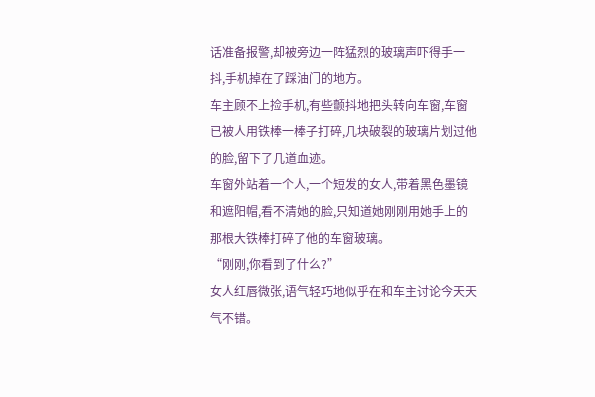话准备报警,却被旁边一阵猛烈的玻璃声吓得手一抖,手机掉在了踩油门的地方。
车主顾不上捡手机,有些颤抖地把头转向车窗,车窗已被人用铁棒一棒子打碎,几块破裂的玻璃片划过他的脸,留下了几道血迹。
车窗外站着一个人,一个短发的女人,带着黑色墨镜和遮阳帽,看不清她的脸,只知道她刚刚用她手上的那根大铁棒打碎了他的车窗玻璃。
“刚刚,你看到了什么?”
女人红唇微张,语气轻巧地似乎在和车主讨论今天天气不错。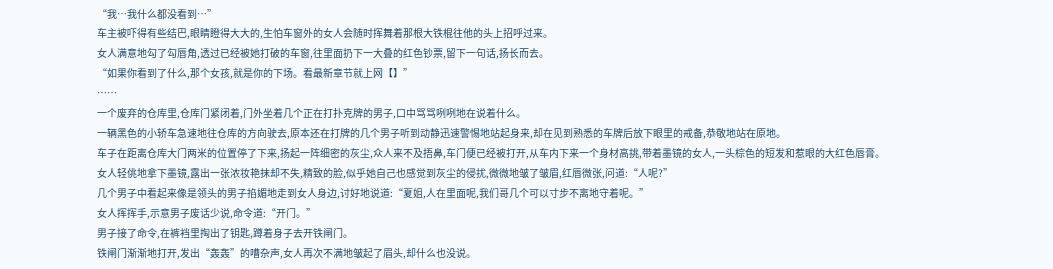“我…我什么都没看到…”
车主被吓得有些结巴,眼睛瞪得大大的,生怕车窗外的女人会随时挥舞着那根大铁棍往他的头上招呼过来。
女人满意地勾了勾唇角,透过已经被她打破的车窗,往里面扔下一大叠的红色钞票,留下一句话,扬长而去。
“如果你看到了什么,那个女孩,就是你的下场。看最新章节就上网【】”
……
一个废弃的仓库里,仓库门紧闭着,门外坐着几个正在打扑克牌的男子,口中骂骂咧咧地在说着什么。
一辆黑色的小轿车急速地往仓库的方向驶去,原本还在打牌的几个男子听到动静迅速警惕地站起身来,却在见到熟悉的车牌后放下眼里的戒备,恭敬地站在原地。
车子在距离仓库大门两米的位置停了下来,扬起一阵细密的灰尘,众人来不及捂鼻,车门便已经被打开,从车内下来一个身材高挑,带着墨镜的女人,一头棕色的短发和惹眼的大红色唇膏。
女人轻佻地拿下墨镜,露出一张浓妆艳抹却不失,精致的脸,似乎她自己也感觉到灰尘的侵扰,微微地皱了皱眉,红唇微张,问道:“人呢?”
几个男子中看起来像是领头的男子掐媚地走到女人身边,讨好地说道:“夏姐,人在里面呢,我们哥几个可以寸步不离地守着呢。”
女人挥挥手,示意男子废话少说,命令道:“开门。”
男子接了命令,在裤裆里掏出了钥匙,蹲着身子去开铁闸门。
铁闸门渐渐地打开,发出“轰轰”的嘈杂声,女人再次不满地皱起了眉头,却什么也没说。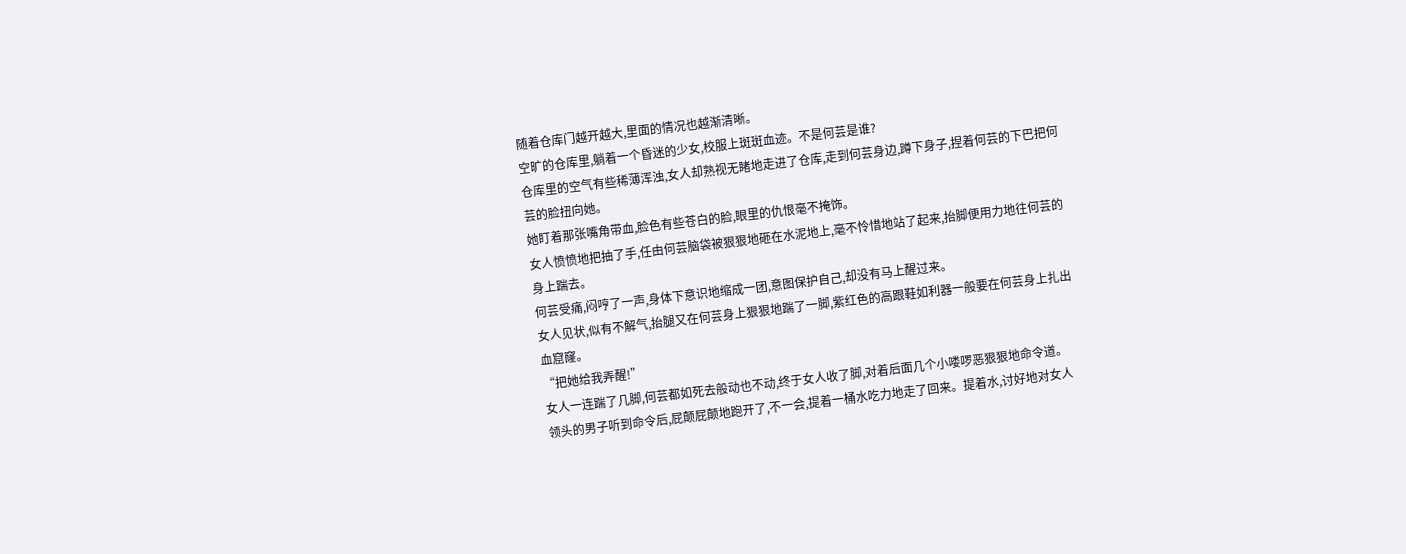随着仓库门越开越大,里面的情况也越渐清晰。
空旷的仓库里,躺着一个昏迷的少女,校服上斑斑血迹。不是何芸是谁?
仓库里的空气有些稀薄浑浊,女人却熟视无睹地走进了仓库,走到何芸身边,蹲下身子,捏着何芸的下巴把何芸的脸扭向她。
她盯着那张嘴角带血,脸色有些苍白的脸,眼里的仇恨毫不掩饰。
女人愤愤地把抽了手,任由何芸脑袋被狠狠地砸在水泥地上,毫不怜惜地站了起来,抬脚便用力地往何芸的身上踹去。
何芸受痛,闷哼了一声,身体下意识地缩成一团,意图保护自己,却没有马上醒过来。
女人见状,似有不解气,抬腿又在何芸身上狠狠地踹了一脚,紫红色的高跟鞋如利器一般要在何芸身上扎出血窟窿。
“把她给我弄醒!”
女人一连踹了几脚,何芸都如死去般动也不动,终于女人收了脚,对着后面几个小喽啰恶狠狠地命令道。
领头的男子听到命令后,屁颠屁颠地跑开了,不一会,提着一桶水吃力地走了回来。提着水,讨好地对女人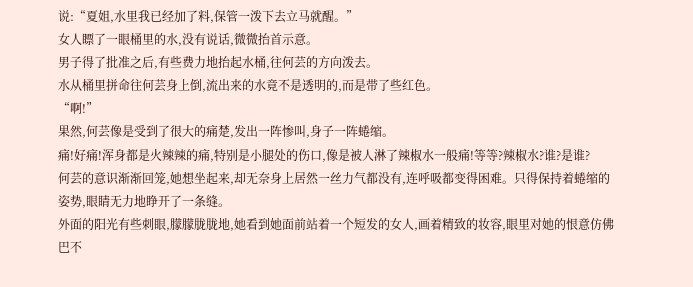说:“夏姐,水里我已经加了料,保管一泼下去立马就醒。”
女人瞟了一眼桶里的水,没有说话,微微抬首示意。
男子得了批准之后,有些费力地抬起水桶,往何芸的方向泼去。
水从桶里拼命往何芸身上倒,流出来的水竟不是透明的,而是带了些红色。
“啊!”
果然,何芸像是受到了很大的痛楚,发出一阵惨叫,身子一阵蜷缩。
痛!好痛!浑身都是火辣辣的痛,特别是小腿处的伤口,像是被人淋了辣椒水一般痛!等等?辣椒水?谁?是谁?
何芸的意识渐渐回笼,她想坐起来,却无奈身上居然一丝力气都没有,连呼吸都变得困难。只得保持着蜷缩的姿势,眼睛无力地睁开了一条缝。
外面的阳光有些刺眼,朦朦胧胧地,她看到她面前站着一个短发的女人,画着精致的妆容,眼里对她的恨意仿佛巴不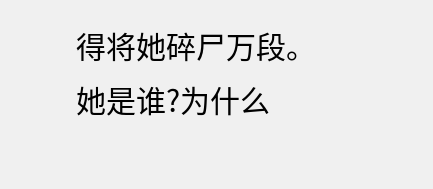得将她碎尸万段。
她是谁?为什么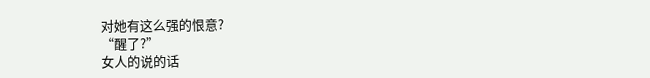对她有这么强的恨意?
“醒了?”
女人的说的话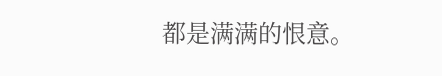都是满满的恨意。